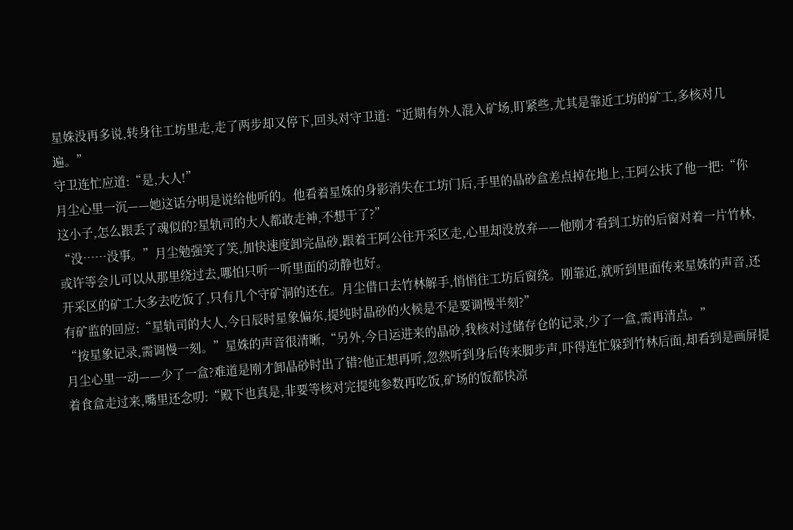星姝没再多说,转身往工坊里走,走了两步却又停下,回头对守卫道:“近期有外人混入矿场,盯紧些,尤其是靠近工坊的矿工,多核对几遍。”
守卫连忙应道:“是,大人!”
月尘心里一沉——她这话分明是说给他听的。他看着星姝的身影消失在工坊门后,手里的晶砂盒差点掉在地上,王阿公扶了他一把:“你这小子,怎么跟丢了魂似的?星轨司的大人都敢走神,不想干了?”
“没……没事。”月尘勉强笑了笑,加快速度卸完晶砂,跟着王阿公往开采区走,心里却没放弃——他刚才看到工坊的后窗对着一片竹林,或许等会儿可以从那里绕过去,哪怕只听一听里面的动静也好。
开采区的矿工大多去吃饭了,只有几个守矿洞的还在。月尘借口去竹林解手,悄悄往工坊后窗绕。刚靠近,就听到里面传来星姝的声音,还有矿监的回应:“星轨司的大人,今日辰时星象偏东,提纯时晶砂的火候是不是要调慢半刻?”
“按星象记录,需调慢一刻。”星姝的声音很清晰,“另外,今日运进来的晶砂,我核对过储存仓的记录,少了一盒,需再清点。”
月尘心里一动——少了一盒?难道是刚才卸晶砂时出了错?他正想再听,忽然听到身后传来脚步声,吓得连忙躲到竹林后面,却看到是画屏提着食盒走过来,嘴里还念叨:“殿下也真是,非要等核对完提纯参数再吃饭,矿场的饭都快凉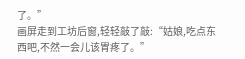了。”
画屏走到工坊后窗,轻轻敲了敲:“姑娘,吃点东西吧,不然一会儿该胃疼了。”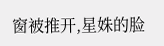窗被推开,星姝的脸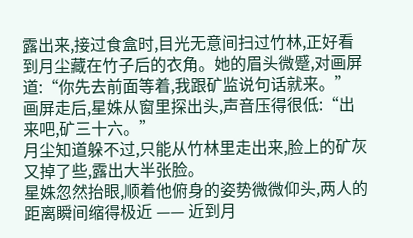露出来,接过食盒时,目光无意间扫过竹林,正好看到月尘藏在竹子后的衣角。她的眉头微蹙,对画屏道:“你先去前面等着,我跟矿监说句话就来。”
画屏走后,星姝从窗里探出头,声音压得很低:“出来吧,矿三十六。”
月尘知道躲不过,只能从竹林里走出来,脸上的矿灰又掉了些,露出大半张脸。
星姝忽然抬眼,顺着他俯身的姿势微微仰头,两人的距离瞬间缩得极近 —— 近到月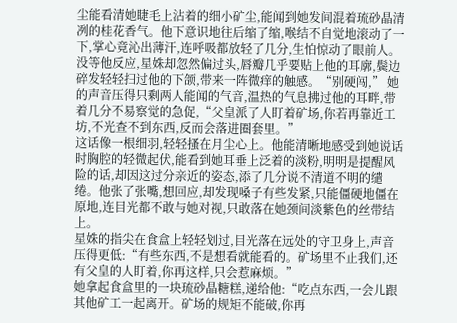尘能看清她睫毛上沾着的细小矿尘,能闻到她发间混着琉砂晶清冽的桂花香气。他下意识地往后缩了缩,喉结不自觉地滚动了一下,掌心竟沁出薄汗,连呼吸都放轻了几分,生怕惊动了眼前人。
没等他反应,星姝却忽然偏过头,唇瓣几乎要贴上他的耳廓,鬓边碎发轻轻扫过他的下颌,带来一阵微痒的触感。“别硬闯,” 她的声音压得只剩两人能闻的气音,温热的气息拂过他的耳畔,带着几分不易察觉的急促,“父皇派了人盯着矿场,你若再靠近工坊,不光查不到东西,反而会落进圈套里。”
这话像一根细羽,轻轻搔在月尘心上。他能清晰地感受到她说话时胸腔的轻微起伏,能看到她耳垂上泛着的淡粉,明明是提醒风险的话,却因这过分亲近的姿态,添了几分说不清道不明的缱绻。他张了张嘴,想回应,却发现嗓子有些发紧,只能僵硬地僵在原地,连目光都不敢与她对视,只敢落在她颈间淡紫色的丝带结上。
星姝的指尖在食盒上轻轻划过,目光落在远处的守卫身上,声音压得更低:“有些东西,不是想看就能看的。矿场里不止我们,还有父皇的人盯着,你再这样,只会惹麻烦。”
她拿起食盒里的一块琉砂晶糖糕,递给他:“吃点东西,一会儿跟其他矿工一起离开。矿场的规矩不能破,你再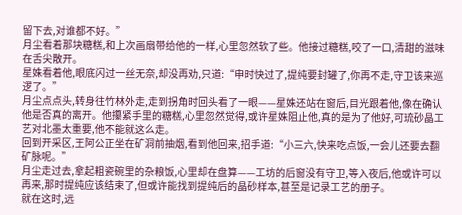留下去,对谁都不好。”
月尘看着那块糖糕,和上次画扇带给他的一样,心里忽然软了些。他接过糖糕,咬了一口,清甜的滋味在舌尖散开。
星姝看着他,眼底闪过一丝无奈,却没再劝,只道:“申时快过了,提纯要封罐了,你再不走,守卫该来巡逻了。”
月尘点点头,转身往竹林外走,走到拐角时回头看了一眼——星姝还站在窗后,目光跟着他,像在确认他是否真的离开。他攥紧手里的糖糕,心里忽然觉得,或许星姝阻止他,真的是为了他好,可琉砂晶工艺对北墨太重要,他不能就这么走。
回到开采区,王阿公正坐在矿洞前抽烟,看到他回来,招手道:“小三六,快来吃点饭,一会儿还要去翻矿脉呢。”
月尘走过去,拿起粗瓷碗里的杂粮饭,心里却在盘算——工坊的后窗没有守卫,等入夜后,他或许可以再来,那时提纯应该结束了,但或许能找到提纯后的晶砂样本,甚至是记录工艺的册子。
就在这时,远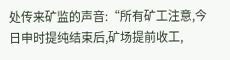处传来矿监的声音:“所有矿工注意,今日申时提纯结束后,矿场提前收工,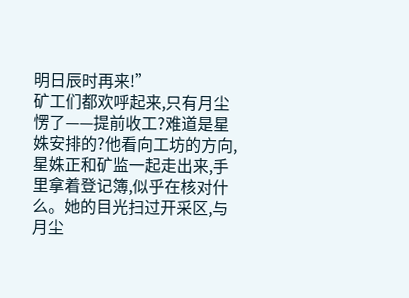明日辰时再来!”
矿工们都欢呼起来,只有月尘愣了——提前收工?难道是星姝安排的?他看向工坊的方向,星姝正和矿监一起走出来,手里拿着登记簿,似乎在核对什么。她的目光扫过开采区,与月尘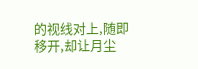的视线对上,随即移开,却让月尘